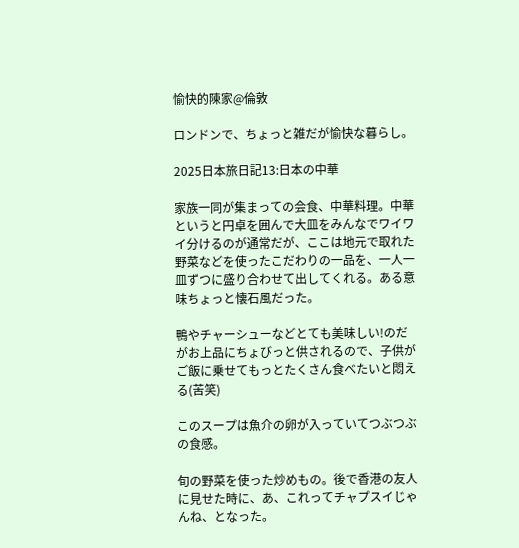愉快的陳家@倫敦

ロンドンで、ちょっと雑だが愉快な暮らし。

2025日本旅日記13:日本の中華

家族一同が集まっての会食、中華料理。中華というと円卓を囲んで大皿をみんなでワイワイ分けるのが通常だが、ここは地元で取れた野菜などを使ったこだわりの一品を、一人一皿ずつに盛り合わせて出してくれる。ある意味ちょっと懐石風だった。

鴨やチャーシューなどとても美味しい!のだがお上品にちょびっと供されるので、子供がご飯に乗せてもっとたくさん食べたいと悶える(苦笑)

このスープは魚介の卵が入っていてつぶつぶの食感。

旬の野菜を使った炒めもの。後で香港の友人に見せた時に、あ、これってチャプスイじゃんね、となった。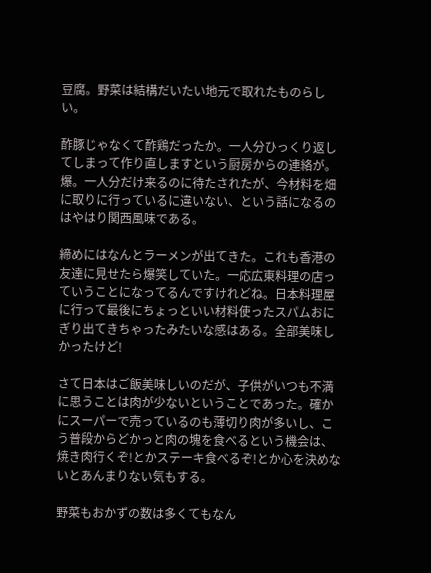豆腐。野菜は結構だいたい地元で取れたものらしい。

酢豚じゃなくて酢鶏だったか。一人分ひっくり返してしまって作り直しますという厨房からの連絡が。爆。一人分だけ来るのに待たされたが、今材料を畑に取りに行っているに違いない、という話になるのはやはり関西風味である。

締めにはなんとラーメンが出てきた。これも香港の友達に見せたら爆笑していた。一応広東料理の店っていうことになってるんですけれどね。日本料理屋に行って最後にちょっといい材料使ったスパムおにぎり出てきちゃったみたいな感はある。全部美味しかったけど!

さて日本はご飯美味しいのだが、子供がいつも不満に思うことは肉が少ないということであった。確かにスーパーで売っているのも薄切り肉が多いし、こう普段からどかっと肉の塊を食べるという機会は、焼き肉行くぞ!とかステーキ食べるぞ!とか心を決めないとあんまりない気もする。

野菜もおかずの数は多くてもなん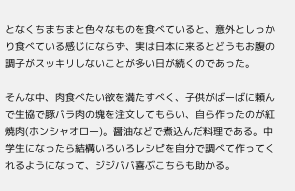となくちまちまと色々なものを食べていると、意外としっかり食べている感じにならず、実は日本に来るとどうもお腹の調子がスッキリしないことが多い日が続くのであった。

そんな中、肉食べたい欲を満たすべく、子供がばーばに頼んで生協で豚バラ肉の塊を注文してもらい、自ら作ったのが紅焼肉(ホンシャオロー)。醤油などで煮込んだ料理である。中学生になったら結構いろいろレシピを自分で調べて作ってくれるようになって、ジジババ喜ぶこちらも助かる。